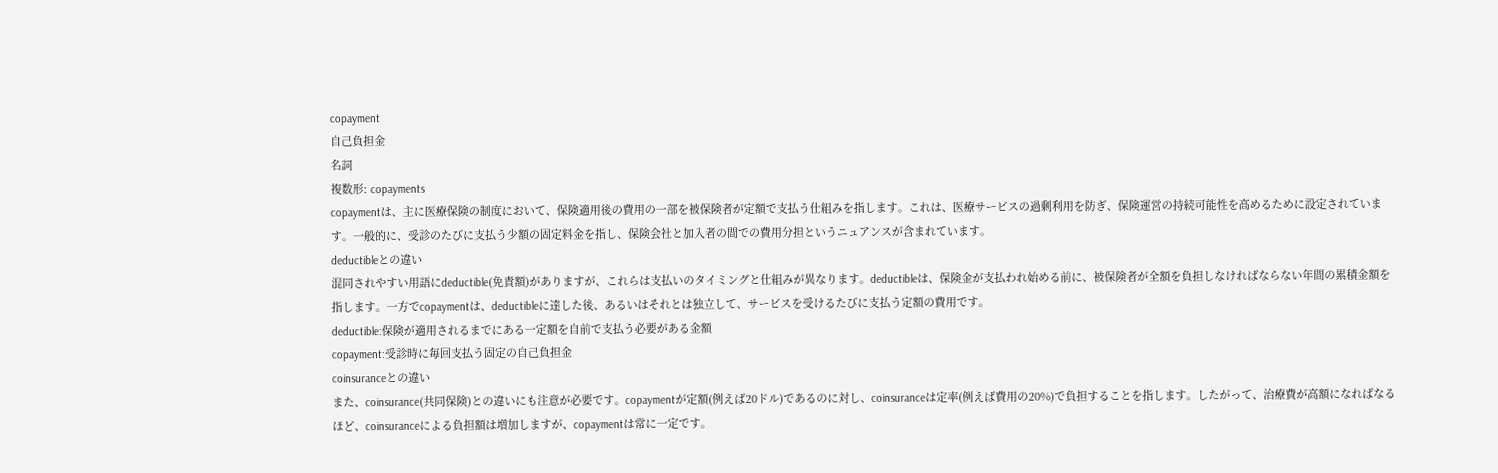copayment
自己負担金
名詞
複数形: copayments
copaymentは、主に医療保険の制度において、保険適用後の費用の一部を被保険者が定額で支払う仕組みを指します。これは、医療サービスの過剰利用を防ぎ、保険運営の持続可能性を高めるために設定されています。一般的に、受診のたびに支払う少額の固定料金を指し、保険会社と加入者の間での費用分担というニュアンスが含まれています。
deductibleとの違い
混同されやすい用語にdeductible(免責額)がありますが、これらは支払いのタイミングと仕組みが異なります。deductibleは、保険金が支払われ始める前に、被保険者が全額を負担しなければならない年間の累積金額を指します。一方でcopaymentは、deductibleに達した後、あるいはそれとは独立して、サービスを受けるたびに支払う定額の費用です。
deductible:保険が適用されるまでにある一定額を自前で支払う必要がある金額
copayment:受診時に毎回支払う固定の自己負担金
coinsuranceとの違い
また、coinsurance(共同保険)との違いにも注意が必要です。copaymentが定額(例えば20ドル)であるのに対し、coinsuranceは定率(例えば費用の20%)で負担することを指します。したがって、治療費が高額になればなるほど、coinsuranceによる負担額は増加しますが、copaymentは常に一定です。